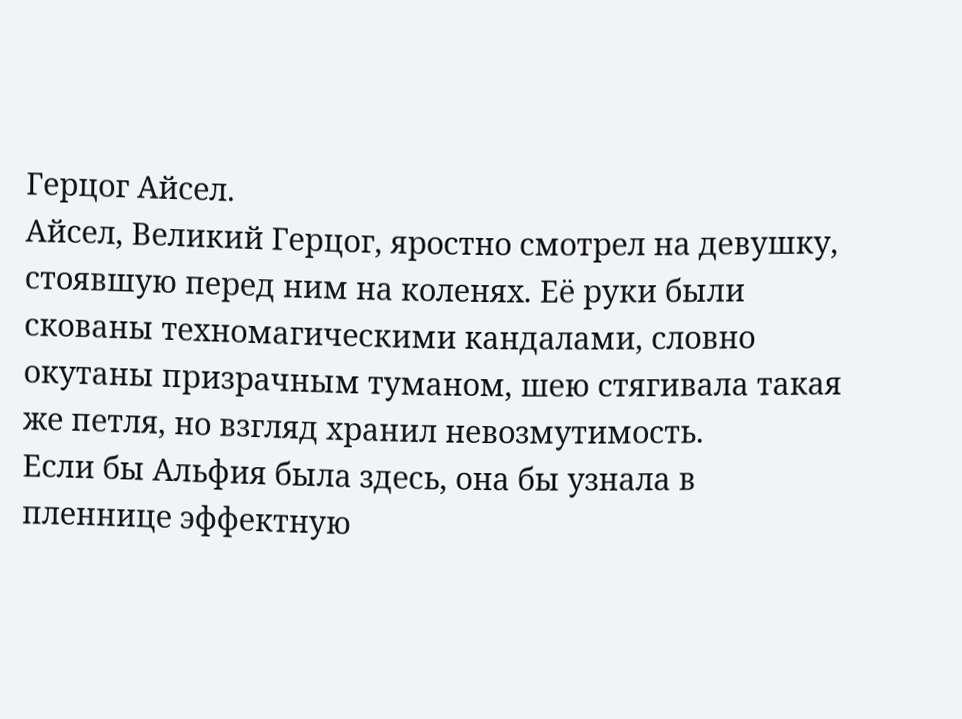Герцог Айсел.
Айсел, Великий Герцог, яростно смотрел на девушку, стоявшую перед ним на коленях. Её руки были скованы техномагическими кандалами, словно окутаны призрачным туманом, шею стягивала такая же петля, но взгляд хранил невозмутимость.
Если бы Альфия была здесь, она бы узнала в пленнице эффектную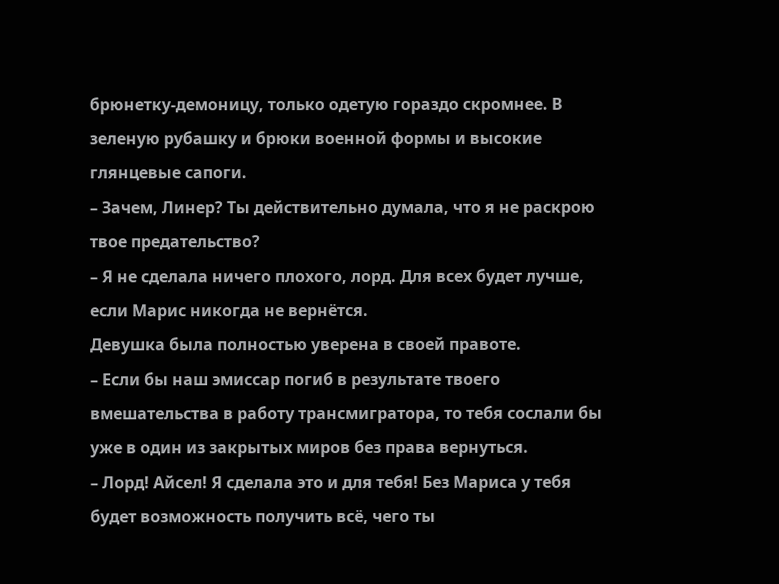брюнетку-демоницу, только одетую гораздо скромнее. В зеленую рубашку и брюки военной формы и высокие глянцевые сапоги.
– Зачем, Линер? Ты действительно думала, что я не раскрою твое предательство?
– Я не сделала ничего плохого, лорд. Для всех будет лучше, если Марис никогда не вернётся.
Девушка была полностью уверена в своей правоте.
– Если бы наш эмиссар погиб в результате твоего вмешательства в работу трансмигратора, то тебя сослали бы уже в один из закрытых миров без права вернуться.
– Лорд! Айсел! Я сделала это и для тебя! Без Мариса у тебя будет возможность получить всё, чего ты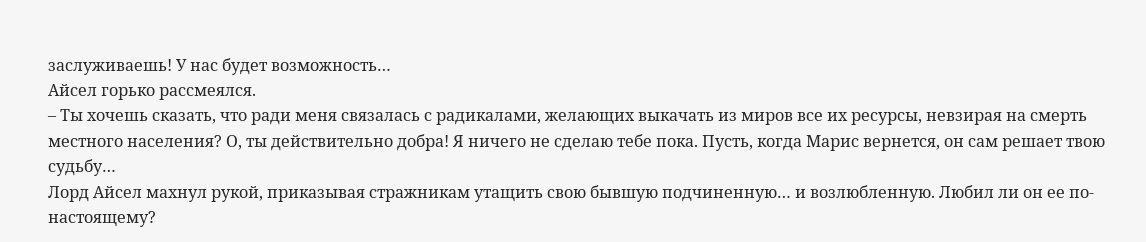заслуживаешь! У нас будет возможность…
Айсел горько рассмеялся.
– Ты хочешь сказать, что ради меня связалась с радикалами, желающих выкачать из миров все их ресурсы, невзирая на смерть местного населения? О, ты действительно добра! Я ничего не сделаю тебе пока. Пусть, когда Марис вернется, он сам решает твою судьбу…
Лорд Айсел махнул рукой, приказывая стражникам утащить свою бывшую подчиненную… и возлюбленную. Любил ли он ее по-настоящему?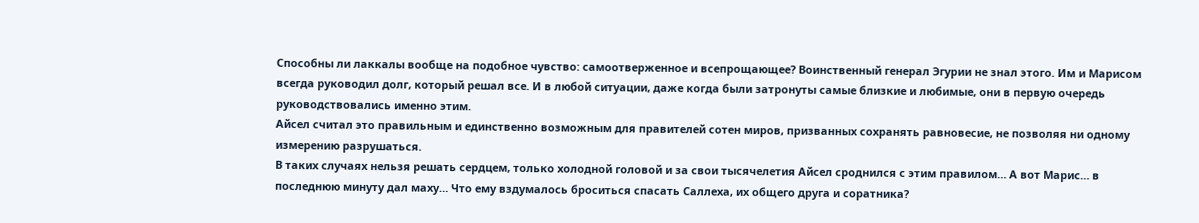Способны ли лаккалы вообще на подобное чувство: самоотверженное и всепрощающее? Воинственный генерал Эгурии не знал этого. Им и Марисом всегда руководил долг, который решал все. И в любой ситуации, даже когда были затронуты самые близкие и любимые, они в первую очередь руководствовались именно этим.
Айсел считал это правильным и единственно возможным для правителей сотен миров, призванных сохранять равновесие, не позволяя ни одному измерению разрушаться.
В таких случаях нельзя решать сердцем, только холодной головой и за свои тысячелетия Айсел сроднился с этим правилом… А вот Марис… в последнюю минуту дал маху… Что ему вздумалось броситься спасать Саллеха, их общего друга и соратника?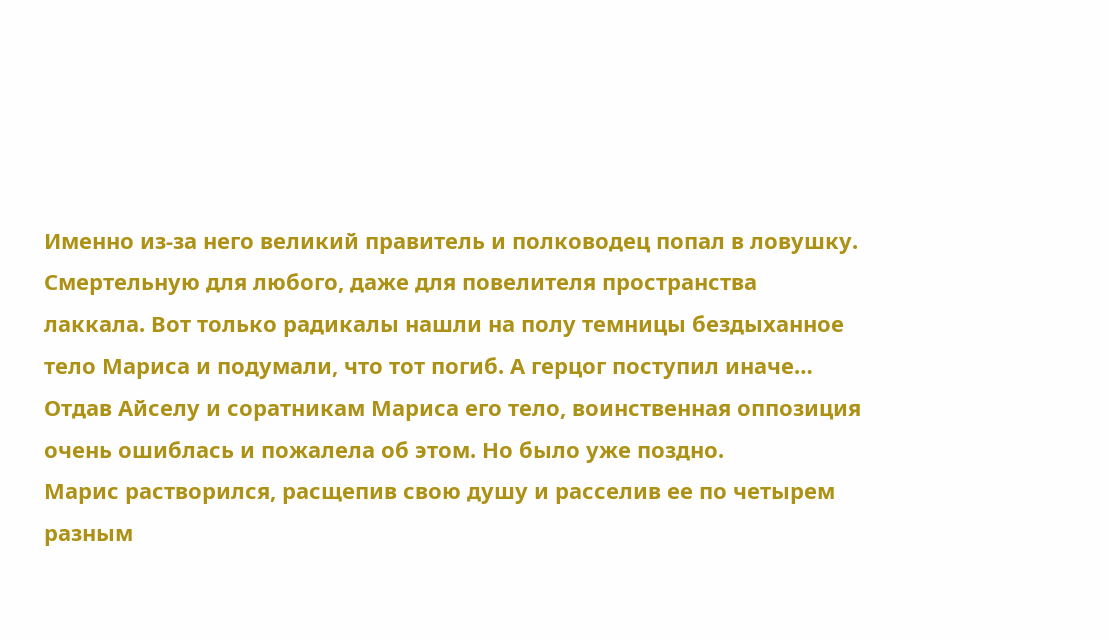Именно из-за него великий правитель и полководец попал в ловушку. Смертельную для любого, даже для повелителя пространства лаккала. Вот только радикалы нашли на полу темницы бездыханное тело Мариса и подумали, что тот погиб. А герцог поступил иначе… Отдав Айселу и соратникам Мариса его тело, воинственная оппозиция очень ошиблась и пожалела об этом. Но было уже поздно.
Марис растворился, расщепив свою душу и расселив ее по четырем разным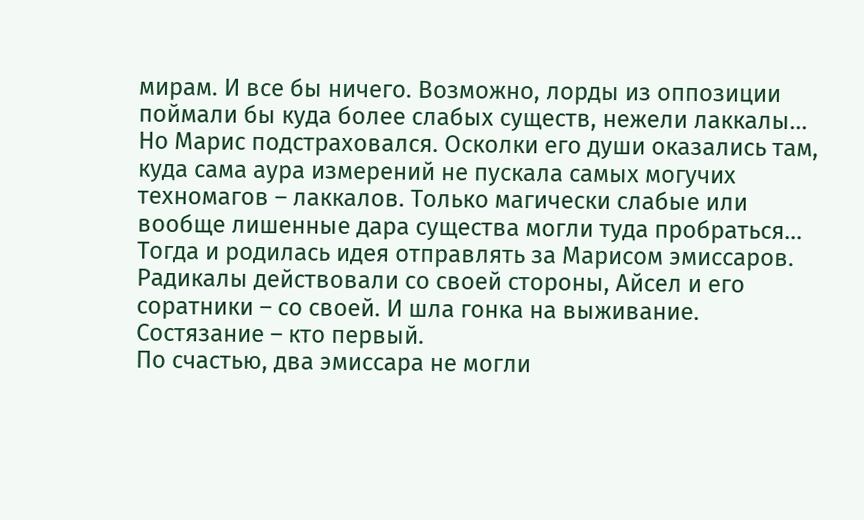мирам. И все бы ничего. Возможно, лорды из оппозиции поймали бы куда более слабых существ, нежели лаккалы… Но Марис подстраховался. Осколки его души оказались там, куда сама аура измерений не пускала самых могучих техномагов – лаккалов. Только магически слабые или вообще лишенные дара существа могли туда пробраться…
Тогда и родилась идея отправлять за Марисом эмиссаров. Радикалы действовали со своей стороны, Айсел и его соратники – со своей. И шла гонка на выживание. Состязание – кто первый.
По счастью, два эмиссара не могли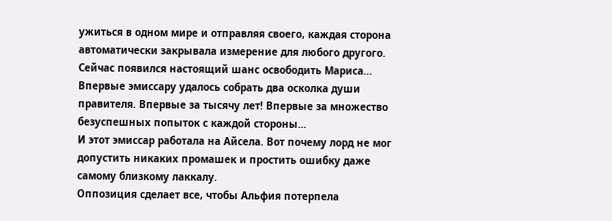ужиться в одном мире и отправляя своего, каждая сторона автоматически закрывала измерение для любого другого. Сейчас появился настоящий шанс освободить Мариса… Впервые эмиссару удалось собрать два осколка души правителя. Впервые за тысячу лет! Впервые за множество безуспешных попыток с каждой стороны…
И этот эмиссар работала на Айсела. Вот почему лорд не мог допустить никаких промашек и простить ошибку даже самому близкому лаккалу.
Оппозиция сделает все, чтобы Альфия потерпела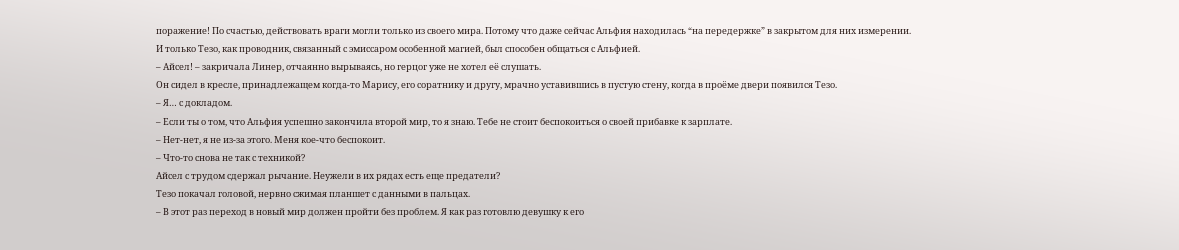поражение! По счастью, действовать враги могли только из своего мира. Потому что даже сейчас Альфия находилась “на передержке” в закрытом для них измерении.
И только Тезо, как проводник, связанный с эмиссаром особенной магией, был способен общаться с Альфией.
– Айсел! – закричала Линер, отчаянно вырываясь, но герцог уже не хотел её слушать.
Он сидел в кресле, принадлежащем когда-то Марису, его соратнику и другу, мрачно уставившись в пустую стену, когда в проёме двери появился Тезо.
– Я… с докладом.
– Если ты о том, что Альфия успешно закончила второй мир, то я знаю. Тебе не стоит беспокоиться о своей прибавке к зарплате.
– Нет-нет, я не из-за этого. Меня кое-что беспокоит.
– Что-то снова не так с техникой?
Айсел с трудом сдержал рычание. Неужели в их рядах есть еще предатели?
Тезо покачал головой, нервно сжимая планшет с данными в пальцах.
– В этот раз переход в новый мир должен пройти без проблем. Я как раз готовлю девушку к его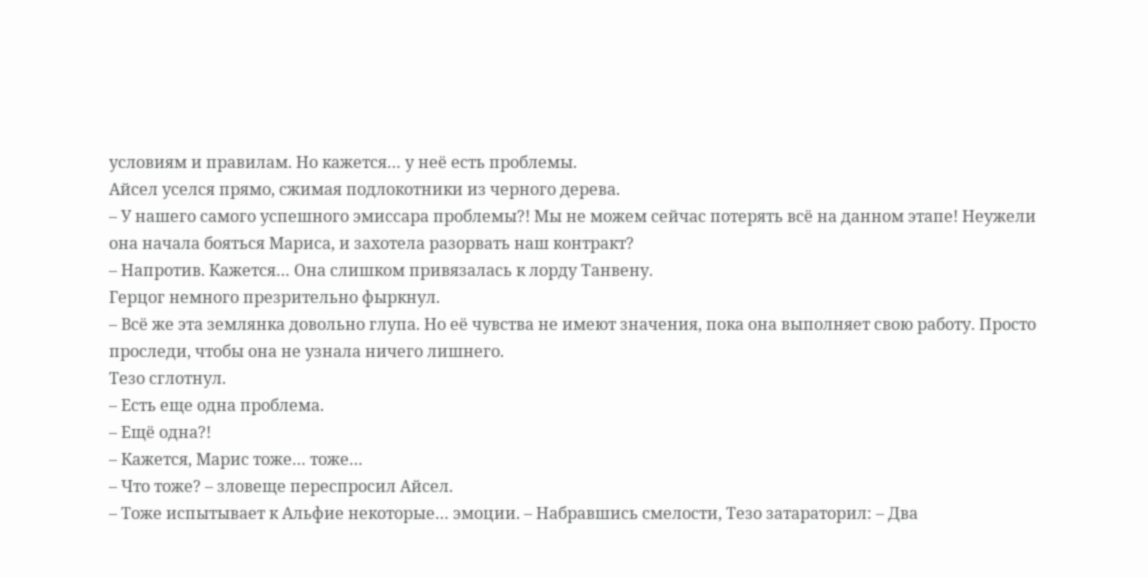условиям и правилам. Но кажется… у неё есть проблемы.
Айсел уселся прямо, сжимая подлокотники из черного дерева.
– У нашего самого успешного эмиссара проблемы?! Мы не можем сейчас потерять всё на данном этапе! Неужели она начала бояться Мариса, и захотела разорвать наш контракт?
– Напротив. Кажется… Она слишком привязалась к лорду Танвену.
Герцог немного презрительно фыркнул.
– Всё же эта землянка довольно глупа. Но её чувства не имеют значения, пока она выполняет свою работу. Просто проследи, чтобы она не узнала ничего лишнего.
Тезо сглотнул.
– Есть еще одна проблема.
– Ещё одна?!
– Кажется, Марис тоже… тоже…
– Что тоже? – зловеще переспросил Айсел.
– Тоже испытывает к Альфие некоторые… эмоции. – Набравшись смелости, Тезо затараторил: – Два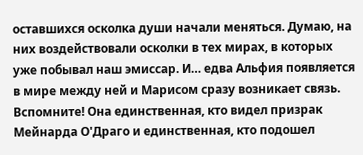оставшихся осколка души начали меняться. Думаю, на них воздействовали осколки в тех мирах, в которых уже побывал наш эмиссар. И… едва Альфия появляется в мире между ней и Марисом сразу возникает связь. Вспомните! Она единственная, кто видел призрак Мейнарда О'Драго и единственная, кто подошел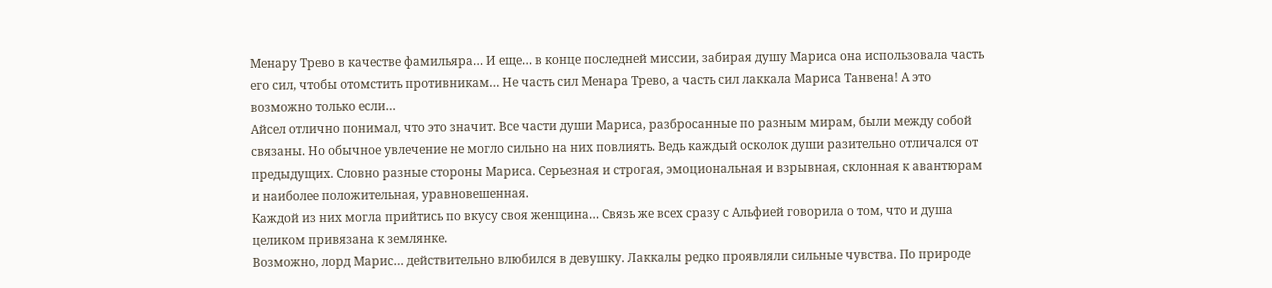Менару Трево в качестве фамильяра… И еще… в конце последней миссии, забирая душу Мариса она использовала часть его сил, чтобы отомстить противникам… Не часть сил Менара Трево, а часть сил лаккала Мариса Танвена! А это возможно только если…
Айсел отлично понимал, что это значит. Все части души Мариса, разбросанные по разным мирам, были между собой связаны. Но обычное увлечение не могло сильно на них повлиять. Ведь каждый осколок души разительно отличался от предыдущих. Словно разные стороны Мариса. Серьезная и строгая, эмоциональная и взрывная, склонная к авантюрам и наиболее положительная, уравновешенная.
Каждой из них могла прийтись по вкусу своя женщина… Связь же всех сразу с Альфией говорила о том, что и душа целиком привязана к землянке.
Возможно, лорд Марис… действительно влюбился в девушку. Лаккалы редко проявляли сильные чувства. По природе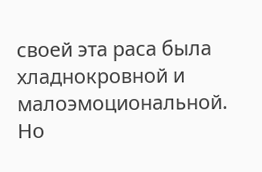своей эта раса была хладнокровной и малоэмоциональной. Но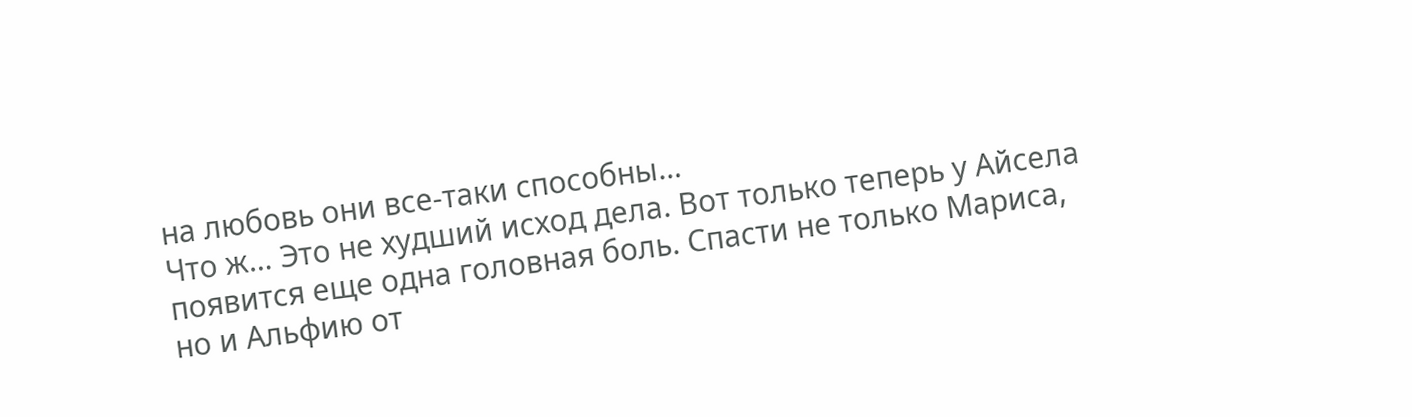на любовь они все-таки способны…
Что ж… Это не худший исход дела. Вот только теперь у Айсела появится еще одна головная боль. Спасти не только Мариса, но и Альфию от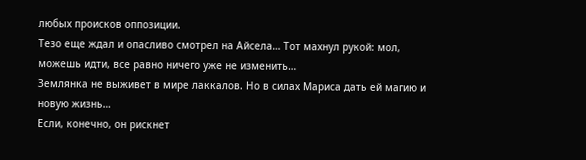любых происков оппозиции.
Тезо еще ждал и опасливо смотрел на Айсела… Тот махнул рукой: мол, можешь идти, все равно ничего уже не изменить…
Землянка не выживет в мире лаккалов. Но в силах Мариса дать ей магию и новую жизнь…
Если, конечно, он рискнет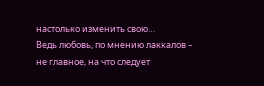настолько изменить свою…
Ведь любовь, по мнению лаккалов – не главное, на что следует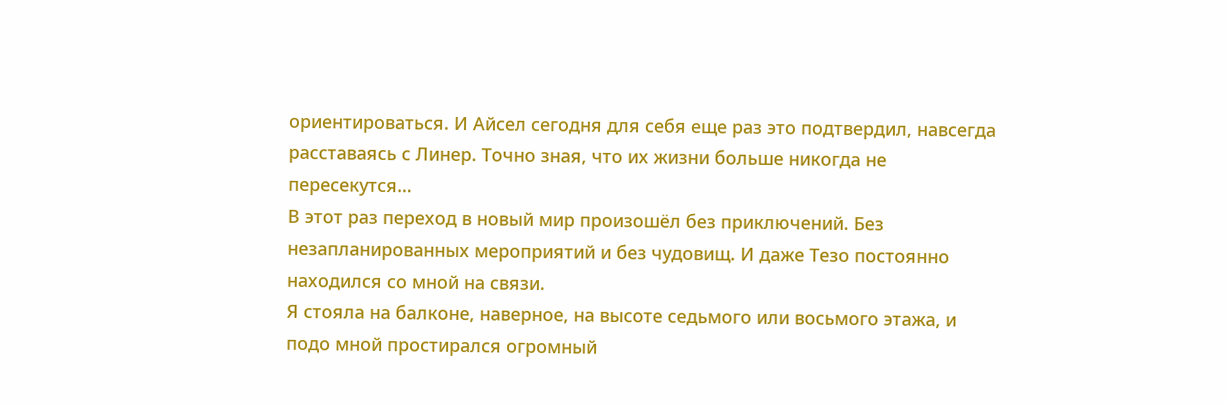ориентироваться. И Айсел сегодня для себя еще раз это подтвердил, навсегда расставаясь с Линер. Точно зная, что их жизни больше никогда не пересекутся…
В этот раз переход в новый мир произошёл без приключений. Без незапланированных мероприятий и без чудовищ. И даже Тезо постоянно находился со мной на связи.
Я стояла на балконе, наверное, на высоте седьмого или восьмого этажа, и подо мной простирался огромный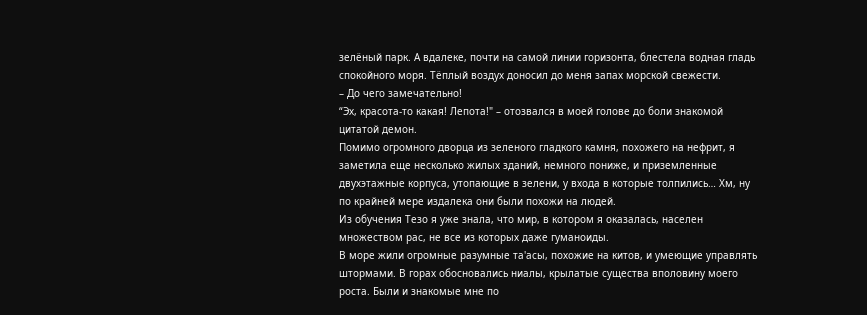зелёный парк. А вдалеке, почти на самой линии горизонта, блестела водная гладь спокойного моря. Тёплый воздух доносил до меня запах морской свежести.
– До чего замечательно!
“Эх, красота-то какая! Лепота!" – отозвался в моей голове до боли знакомой цитатой демон.
Помимо огромного дворца из зеленого гладкого камня, похожего на нефрит, я заметила еще несколько жилых зданий, немного пониже, и приземленные двухэтажные корпуса, утопающие в зелени, у входа в которые толпились… Хм, ну по крайней мере издалека они были похожи на людей.
Из обучения Тезо я уже знала, что мир, в котором я оказалась, населен множеством рас, не все из которых даже гуманоиды.
В море жили огромные разумные та'асы, похожие на китов, и умеющие управлять штормами. В горах обосновались ниалы, крылатые существа вполовину моего роста. Были и знакомые мне по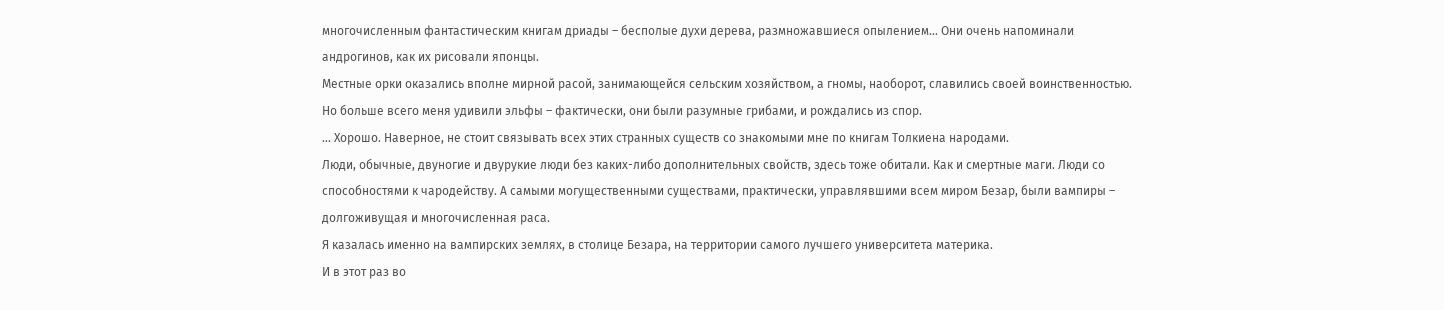многочисленным фантастическим книгам дриады – бесполые духи дерева, размножавшиеся опылением… Они очень напоминали андрогинов, как их рисовали японцы.
Местные орки оказались вполне мирной расой, занимающейся сельским хозяйством, а гномы, наоборот, славились своей воинственностью. Но больше всего меня удивили эльфы – фактически, они были разумные грибами, и рождались из спор.
… Хорошо. Наверное, не стоит связывать всех этих странных существ со знакомыми мне по книгам Толкиена народами.
Люди, обычные, двуногие и двурукие люди без каких-либо дополнительных свойств, здесь тоже обитали. Как и смертные маги. Люди со способностями к чародейству. А самыми могущественными существами, практически, управлявшими всем миром Безар, были вампиры – долгоживущая и многочисленная раса.
Я казалась именно на вампирских землях, в столице Безара, на территории самого лучшего университета материка.
И в этот раз во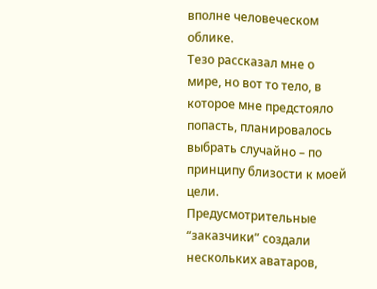вполне человеческом облике.
Тезо рассказал мне о мире, но вот то тело, в которое мне предстояло попасть, планировалось выбрать случайно – по принципу близости к моей цели. Предусмотрительные “заказчики” создали нескольких аватаров,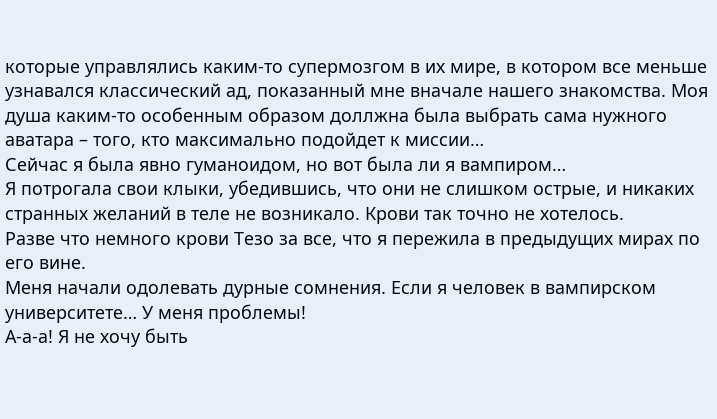которые управлялись каким-то супермозгом в их мире, в котором все меньше узнавался классический ад, показанный мне вначале нашего знакомства. Моя душа каким-то особенным образом доллжна была выбрать сама нужного аватара – того, кто максимально подойдет к миссии…
Сейчас я была явно гуманоидом, но вот была ли я вампиром…
Я потрогала свои клыки, убедившись, что они не слишком острые, и никаких странных желаний в теле не возникало. Крови так точно не хотелось.
Разве что немного крови Тезо за все, что я пережила в предыдущих мирах по его вине.
Меня начали одолевать дурные сомнения. Если я человек в вампирском университете… У меня проблемы!
А-а-а! Я не хочу быть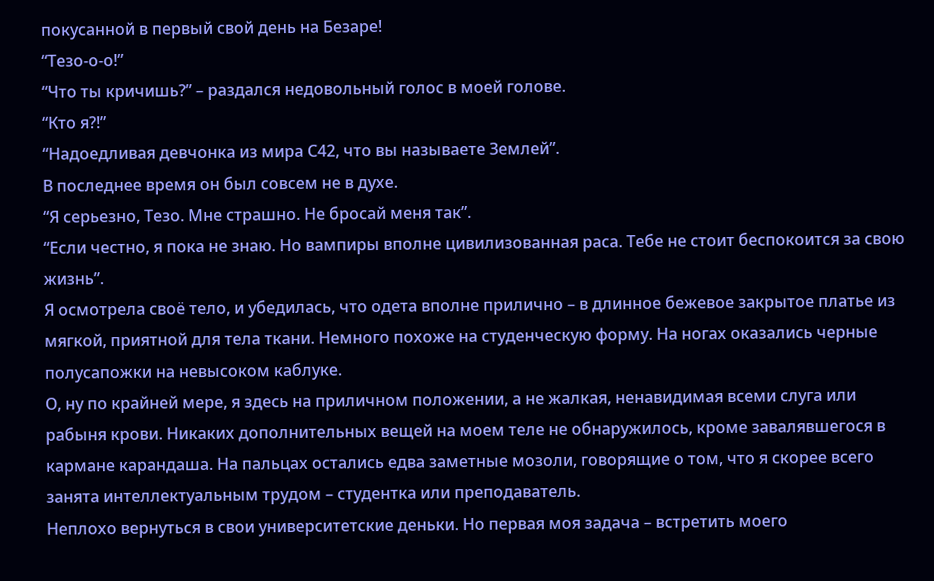покусанной в первый свой день на Безаре!
“Тезо-о-о!”
“Что ты кричишь?” – раздался недовольный голос в моей голове.
“Кто я?!”
“Надоедливая девчонка из мира С42, что вы называете Землей”.
В последнее время он был совсем не в духе.
“Я серьезно, Тезо. Мне страшно. Не бросай меня так”.
“Если честно, я пока не знаю. Но вампиры вполне цивилизованная раса. Тебе не стоит беспокоится за свою жизнь”.
Я осмотрела своё тело, и убедилась, что одета вполне прилично – в длинное бежевое закрытое платье из мягкой, приятной для тела ткани. Немного похоже на студенческую форму. На ногах оказались черные полусапожки на невысоком каблуке.
О, ну по крайней мере, я здесь на приличном положении, а не жалкая, ненавидимая всеми слуга или рабыня крови. Никаких дополнительных вещей на моем теле не обнаружилось, кроме завалявшегося в кармане карандаша. На пальцах остались едва заметные мозоли, говорящие о том, что я скорее всего занята интеллектуальным трудом – студентка или преподаватель.
Неплохо вернуться в свои университетские деньки. Но первая моя задача – встретить моего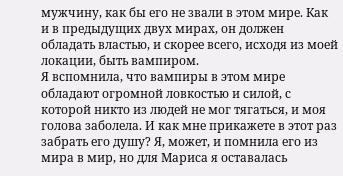мужчину, как бы его не звали в этом мире. Как и в предыдущих двух мирах, он должен обладать властью, и скорее всего, исходя из моей локации, быть вампиром.
Я вспомнила, что вампиры в этом мире обладают огромной ловкостью и силой, с которой никто из людей не мог тягаться, и моя голова заболела. И как мне прикажете в этот раз забрать его душу? Я, может, и помнила его из мира в мир, но для Мариса я оставалась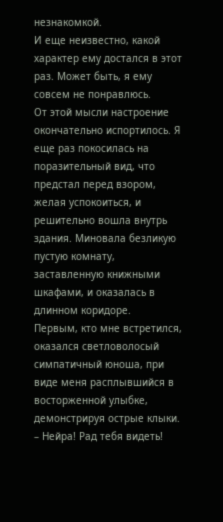незнакомкой.
И еще неизвестно, какой характер ему достался в этот раз. Может быть, я ему совсем не понравлюсь.
От этой мысли настроение окончательно испортилось. Я еще раз покосилась на поразительный вид, что предстал перед взором, желая успокоиться, и решительно вошла внутрь здания. Миновала безликую пустую комнату, заставленную книжными шкафами, и оказалась в длинном коридоре.
Первым, кто мне встретился, оказался светловолосый симпатичный юноша, при виде меня расплывшийся в восторженной улыбке, демонстрируя острые клыки.
– Нейра! Рад тебя видеть!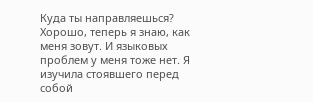Куда ты направляешься?
Хорошо, теперь я знаю, как меня зовут. И языковых проблем у меня тоже нет. Я изучила стоявшего перед собой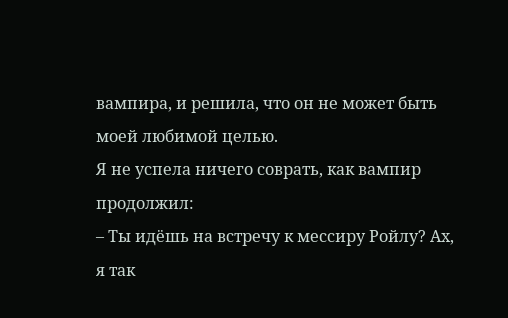вампира, и решила, что он не может быть моей любимой целью.
Я не успела ничего соврать, как вампир продолжил:
– Ты идёшь на встречу к мессиру Ройлу? Ах, я так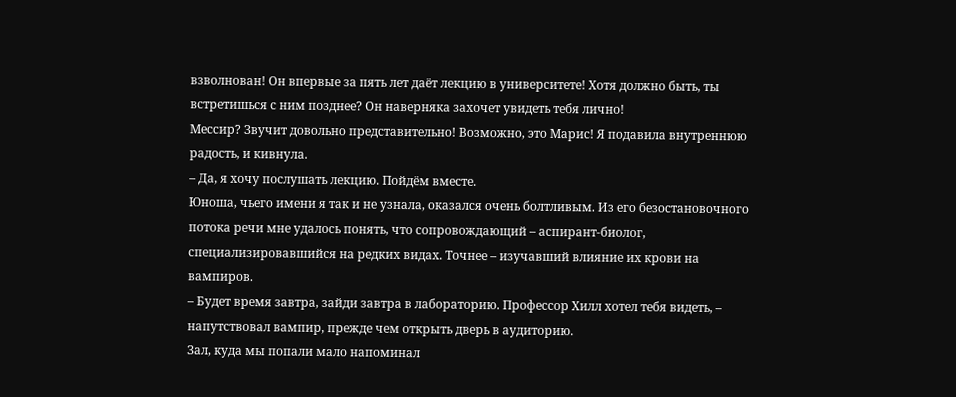взволнован! Он впервые за пять лет даёт лекцию в университете! Хотя должно быть, ты встретишься с ним позднее? Он наверняка захочет увидеть тебя лично!
Мессир? Звучит довольно представительно! Возможно, это Марис! Я подавила внутреннюю радость, и кивнула.
– Да, я хочу послушать лекцию. Пойдём вместе.
Юноша, чьего имени я так и не узнала, оказался очень болтливым. Из его безостановочного потока речи мне удалось понять, что сопровождающий – аспирант-биолог, специализировавшийся на редких видах. Точнее – изучавший влияние их крови на вампиров.
– Будет время завтра, зайди завтра в лабораторию. Профессор Хилл хотел тебя видеть, – напутствовал вампир, прежде чем открыть дверь в аудиторию.
Зал, куда мы попали мало напоминал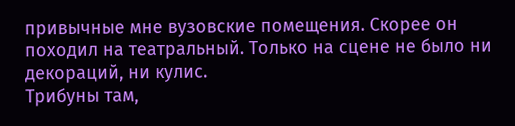привычные мне вузовские помещения. Скорее он походил на театральный. Только на сцене не было ни декораций, ни кулис.
Трибуны там,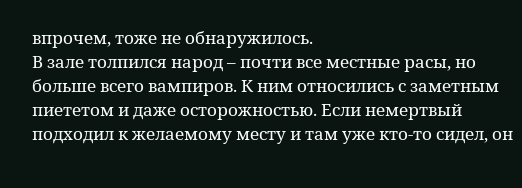впрочем, тоже не обнаружилось.
В зале толпился народ – почти все местные расы, но больше всего вампиров. К ним относились с заметным пиететом и даже осторожностью. Если немертвый подходил к желаемому месту и там уже кто-то сидел, он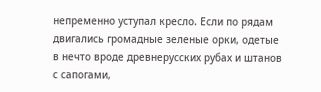непременно уступал кресло. Если по рядам двигались громадные зеленые орки, одетые в нечто вроде древнерусских рубах и штанов с сапогами,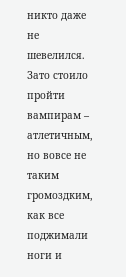никто даже не шевелился. Зато стоило пройти вампирам – атлетичным, но вовсе не таким громоздким, как все поджимали ноги и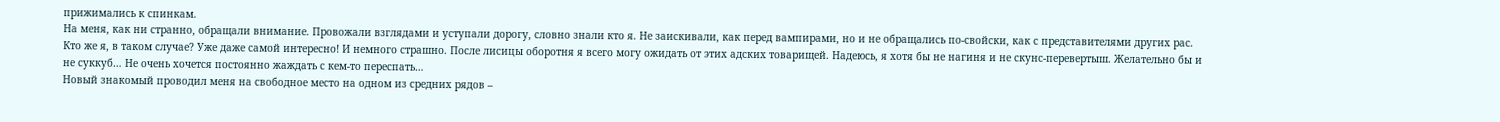прижимались к спинкам.
На меня, как ни странно, обращали внимание. Провожали взглядами и уступали дорогу, словно знали кто я. Не заискивали, как перед вампирами, но и не обращались по-свойски, как с представителями других рас. Кто же я, в таком случае? Уже даже самой интересно! И немного страшно. После лисицы оборотня я всего могу ожидать от этих адских товарищей. Надеюсь, я хотя бы не нагиня и не скунс-перевертыш. Желательно бы и не суккуб… Не очень хочется постоянно жаждать с кем-то переспать…
Новый знакомый проводил меня на свободное место на одном из средних рядов –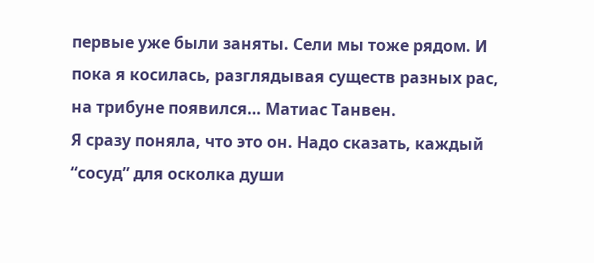первые уже были заняты. Сели мы тоже рядом. И пока я косилась, разглядывая существ разных рас, на трибуне появился… Матиас Танвен.
Я сразу поняла, что это он. Надо сказать, каждый “сосуд” для осколка души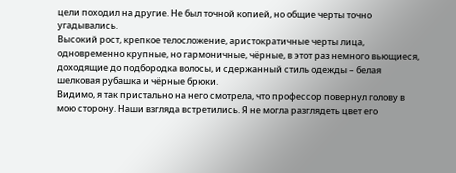цели походил на другие. Не был точной копией, но общие черты точно угадывались.
Высокий рост, крепкое телосложение, аристократичные черты лица, одновременно крупные, но гармоничные, чёрные, в этот раз немного вьющиеся, доходящие до подбородка волосы, и сдержанный стиль одежды – белая шелковая рубашка и чёрные брюки.
Видимо, я так пристально на него смотрела, что профессор повернул голову в мою сторону. Наши взгляда встретились. Я не могла разглядеть цвет его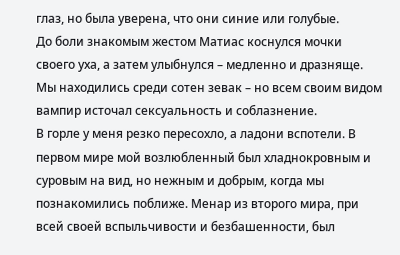глаз, но была уверена, что они синие или голубые.
До боли знакомым жестом Матиас коснулся мочки своего уха, а затем улыбнулся – медленно и дразняще. Мы находились среди сотен зевак – но всем своим видом вампир источал сексуальность и соблазнение.
В горле у меня резко пересохло, а ладони вспотели. В первом мире мой возлюбленный был хладнокровным и суровым на вид, но нежным и добрым, когда мы познакомились поближе. Менар из второго мира, при всей своей вспыльчивости и безбашенности, был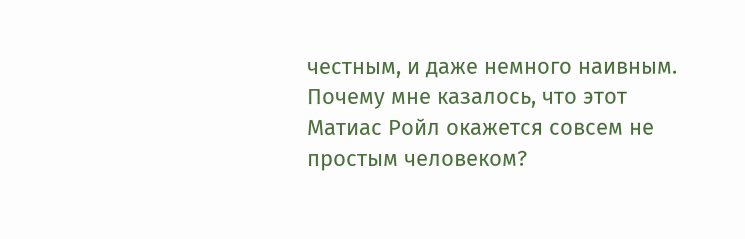честным, и даже немного наивным.
Почему мне казалось, что этот Матиас Ройл окажется совсем не простым человеком?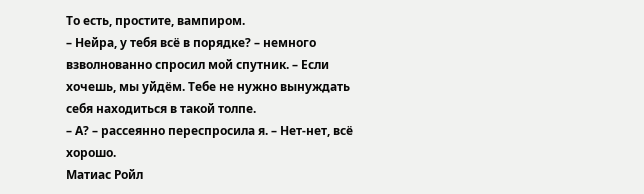То есть, простите, вампиром.
– Нейра, у тебя всё в порядке? – немного взволнованно спросил мой спутник. – Если хочешь, мы уйдём. Тебе не нужно вынуждать себя находиться в такой толпе.
– А? – рассеянно переспросила я. – Нет-нет, всё хорошо.
Матиас Ройл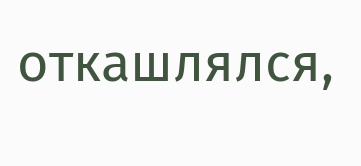откашлялся,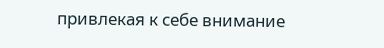привлекая к себе внимание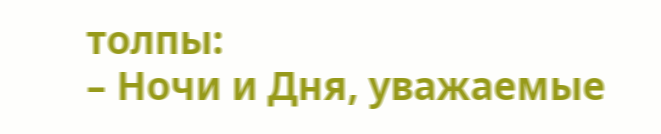толпы:
– Ночи и Дня, уважаемые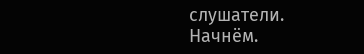слушатели. Начнём.